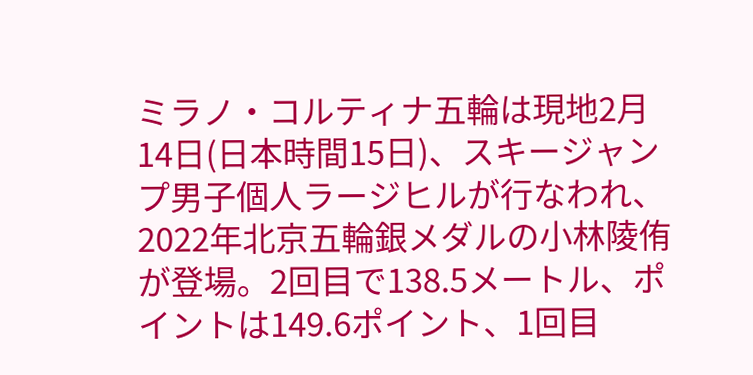ミラノ・コルティナ五輪は現地2月14日(日本時間15日)、スキージャンプ男子個人ラージヒルが行なわれ、2022年北京五輪銀メダルの小林陵侑が登場。2回目で138.5メートル、ポイントは149.6ポイント、1回目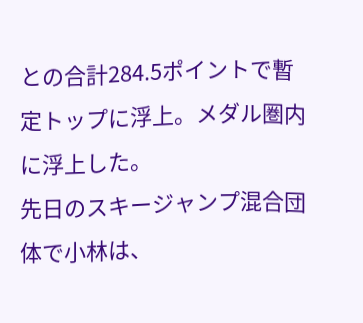との合計284.5ポイントで暫定トップに浮上。メダル圏内に浮上した。
先日のスキージャンプ混合団体で小林は、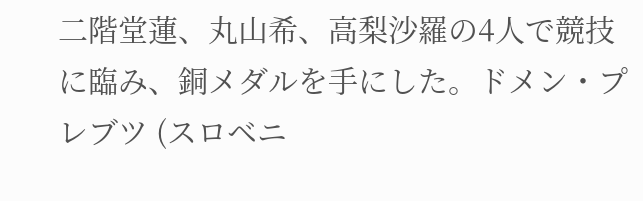二階堂蓮、丸山希、高梨沙羅の4人で競技に臨み、銅メダルを手にした。ドメン・プレブツ (スロベニ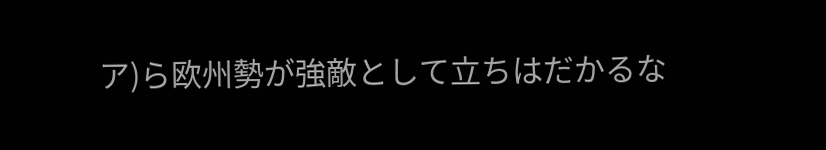ア)ら欧州勢が強敵として立ちはだかるな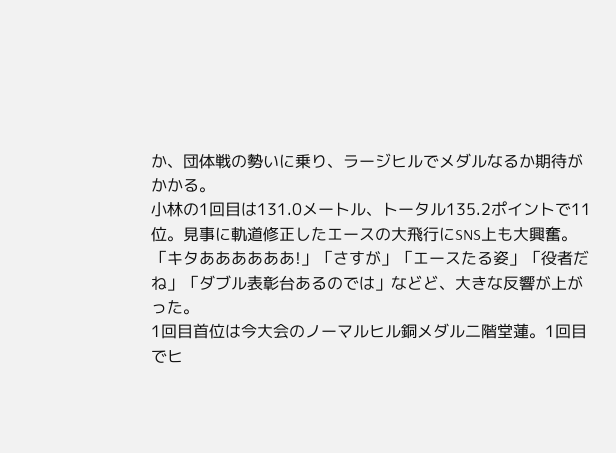か、団体戦の勢いに乗り、ラージヒルでメダルなるか期待がかかる。
小林の1回目は131.0メートル、トータル135.2ポイントで11位。見事に軌道修正したエースの大飛行にSNS上も大興奮。「キタああああああ!」「さすが」「エースたる姿」「役者だね」「ダブル表彰台あるのでは」などど、大きな反響が上がった。
1回目首位は今大会のノーマルヒル銅メダル二階堂蓮。1回目でヒ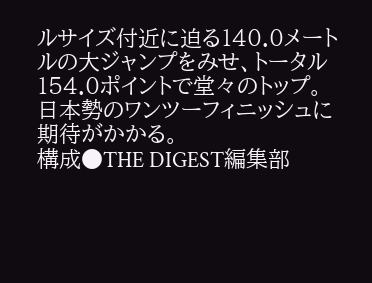ルサイズ付近に迫る140.0メートルの大ジャンプをみせ、トータル154.0ポイントで堂々のトップ。日本勢のワンツーフィニッシュに期待がかかる。
構成●THE DIGEST編集部